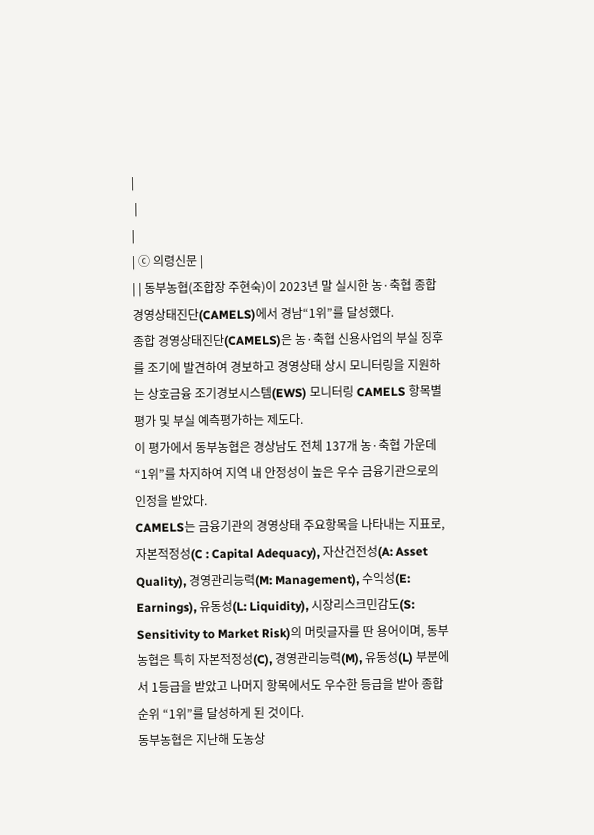|
 |
|
| ⓒ 의령신문 |
| | 동부농협(조합장 주현숙)이 2023년 말 실시한 농·축협 종합 경영상태진단(CAMELS)에서 경남“1위”를 달성했다.
종합 경영상태진단(CAMELS)은 농·축협 신용사업의 부실 징후를 조기에 발견하여 경보하고 경영상태 상시 모니터링을 지원하는 상호금융 조기경보시스템(EWS) 모니터링 CAMELS 항목별 평가 및 부실 예측평가하는 제도다.
이 평가에서 동부농협은 경상남도 전체 137개 농·축협 가운데 “1위”를 차지하여 지역 내 안정성이 높은 우수 금융기관으로의 인정을 받았다.
CAMELS는 금융기관의 경영상태 주요항목을 나타내는 지표로, 자본적정성(C : Capital Adequacy), 자산건전성(A: Asset Quality), 경영관리능력(M: Management), 수익성(E: Earnings), 유동성(L: Liquidity), 시장리스크민감도(S: Sensitivity to Market Risk)의 머릿글자를 딴 용어이며, 동부농협은 특히 자본적정성(C), 경영관리능력(M), 유동성(L) 부분에서 1등급을 받았고 나머지 항목에서도 우수한 등급을 받아 종합순위 “1위”를 달성하게 된 것이다.
동부농협은 지난해 도농상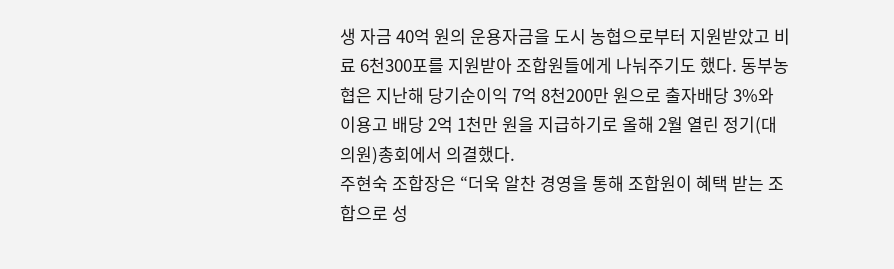생 자금 40억 원의 운용자금을 도시 농협으로부터 지원받았고 비료 6천300포를 지원받아 조합원들에게 나눠주기도 했다. 동부농협은 지난해 당기순이익 7억 8천200만 원으로 출자배당 3%와 이용고 배당 2억 1천만 원을 지급하기로 올해 2월 열린 정기(대의원)총회에서 의결했다.
주현숙 조합장은 “더욱 알찬 경영을 통해 조합원이 혜택 받는 조합으로 성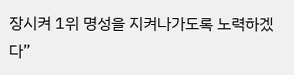장시켜 1위 명성을 지켜나가도록 노력하겠다”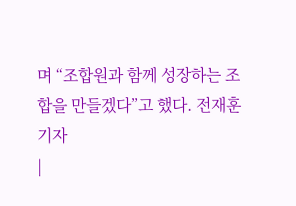며 “조합원과 함께 성장하는 조합을 만들겠다”고 했다. 전재훈 기자
|